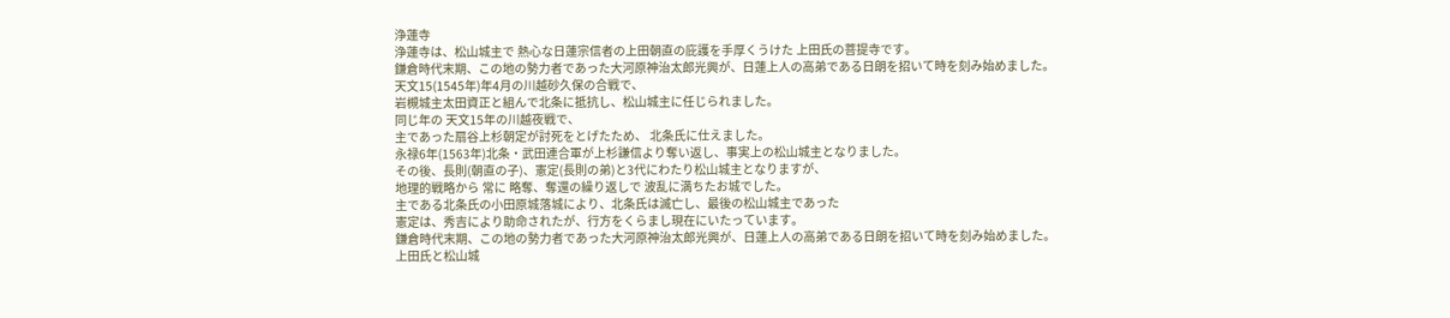浄蓮寺
浄蓮寺は、松山城主で 熱心な日蓮宗信者の上田朝直の庇護を手厚くうけた 上田氏の菩提寺です。
鎌倉時代末期、この地の勢力者であった大河原神治太郎光興が、日蓮上人の高弟である日朗を招いて時を刻み始めました。
天文15(1545年)年4月の川越砂久保の合戦で、
岩槻城主太田資正と組んで北条に抵抗し、松山城主に任じられました。
同じ年の 天文15年の川越夜戦で、
主であった扇谷上杉朝定が討死をとげたため、 北条氏に仕えました。
永禄6年(1563年)北条・武田連合軍が上杉謙信より奪い返し、事実上の松山城主となりました。
その後、長則(朝直の子)、憲定(長則の弟)と3代にわたり松山城主となりますが、
地理的戦略から 常に 略奪、奪還の繰り返しで 波乱に満ちたお城でした。
主である北条氏の小田原城落城により、北条氏は滅亡し、最後の松山城主であった
憲定は、秀吉により助命されたが、行方をくらまし現在にいたっています。
鎌倉時代末期、この地の勢力者であった大河原神治太郎光興が、日蓮上人の高弟である日朗を招いて時を刻み始めました。
上田氏と松山城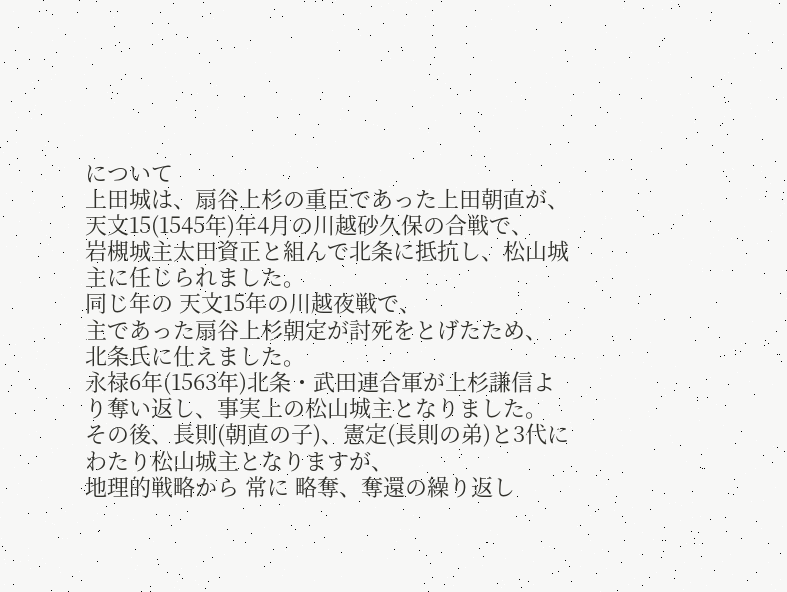について
上田城は、扇谷上杉の重臣であった上田朝直が、天文15(1545年)年4月の川越砂久保の合戦で、
岩槻城主太田資正と組んで北条に抵抗し、松山城主に任じられました。
同じ年の 天文15年の川越夜戦で、
主であった扇谷上杉朝定が討死をとげたため、 北条氏に仕えました。
永禄6年(1563年)北条・武田連合軍が上杉謙信より奪い返し、事実上の松山城主となりました。
その後、長則(朝直の子)、憲定(長則の弟)と3代にわたり松山城主となりますが、
地理的戦略から 常に 略奪、奪還の繰り返し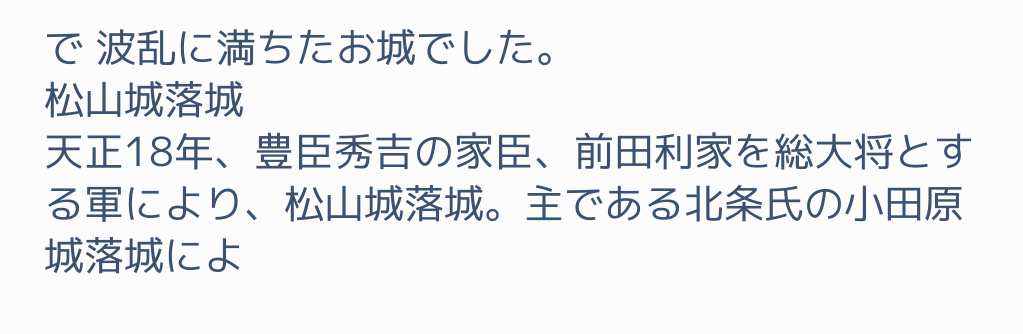で 波乱に満ちたお城でした。
松山城落城
天正18年、豊臣秀吉の家臣、前田利家を総大将とする軍により、松山城落城。主である北条氏の小田原城落城によ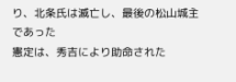り、北条氏は滅亡し、最後の松山城主であった
憲定は、秀吉により助命された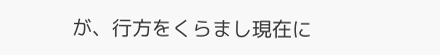が、行方をくらまし現在に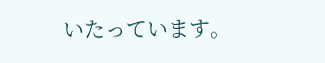いたっています。